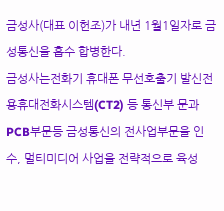금성사(대표 이헌조)가 내년 1월1일자로 금성통신을 흡수 합병한다.
금성사는전화기 휴대폰 무선호출기 발신전용휴대전화시스템(CT2) 등 통신부 문과 PCB부문등 금성통신의 전사업부문을 인수, 멀티미디어 사업을 전략적으로 육성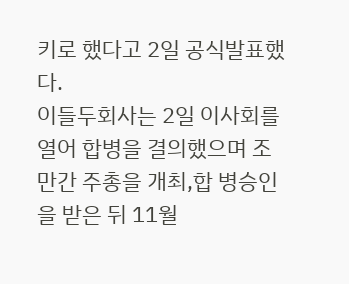키로 했다고 2일 공식발표했다.
이들두회사는 2일 이사회를 열어 합병을 결의했으며 조만간 주총을 개최,합 병승인을 받은 뒤 11월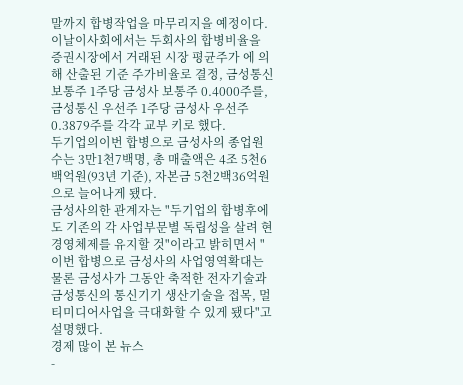말까지 합병작업을 마무리지을 예정이다.
이날이사회에서는 두회사의 합병비율을 증권시장에서 거래된 시장 평균주가 에 의해 산출된 기준 주가비율로 결정, 금성통신 보통주 1주당 금성사 보통주 0.4000주를, 금성통신 우선주 1주당 금성사 우선주 0.3879주를 각각 교부 키로 했다.
두기업의이번 합병으로 금성사의 종업원수는 3만1천7백명, 총 매출액은 4조 5천6백억원(93년 기준), 자본금 5천2백36억원으로 늘어나게 됐다.
금성사의한 관계자는 "두기업의 합병후에도 기존의 각 사업부문별 독립성을 살려 현 경영체제를 유지할 것"이라고 밝히면서 "이번 합병으로 금성사의 사업영역확대는 물론 금성사가 그동안 축적한 전자기술과 금성통신의 통신기기 생산기술을 접목, 멀티미디어사업을 극대화할 수 있게 됐다"고 설명했다.
경제 많이 본 뉴스
-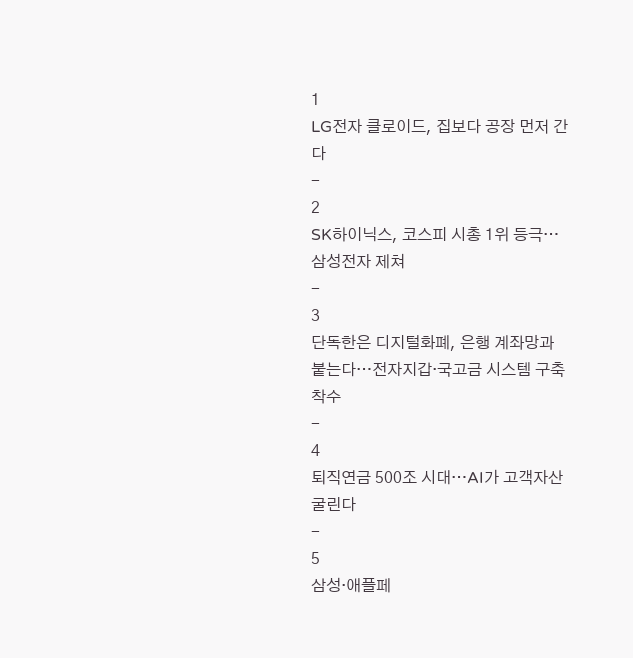1
LG전자 클로이드, 집보다 공장 먼저 간다
-
2
SK하이닉스, 코스피 시총 1위 등극…삼성전자 제쳐
-
3
단독한은 디지털화폐, 은행 계좌망과 붙는다…전자지갑·국고금 시스템 구축 착수
-
4
퇴직연금 500조 시대…AI가 고객자산 굴린다
-
5
삼성·애플페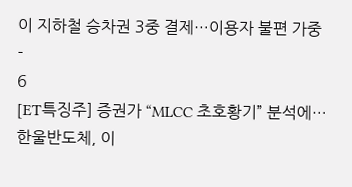이 지하철 승차권 3중 결제…이용자 불편 가중
-
6
[ET특징주] 증권가 “MLCC 초호황기” 분석에… 한울반도체, 이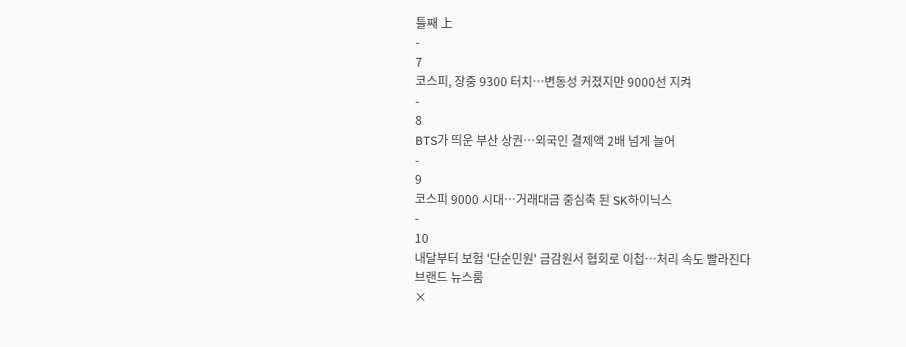틀째 上
-
7
코스피, 장중 9300 터치…변동성 커졌지만 9000선 지켜
-
8
BTS가 띄운 부산 상권…외국인 결제액 2배 넘게 늘어
-
9
코스피 9000 시대…거래대금 중심축 된 SK하이닉스
-
10
내달부터 보험 '단순민원' 금감원서 협회로 이첩…처리 속도 빨라진다
브랜드 뉴스룸
×